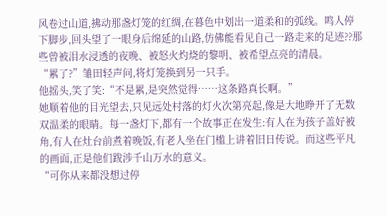风卷过山道,拂动那盏灯笼的红绸,在暮色中划出一道柔和的弧线。鸣人停下脚步,回头望了一眼身后绵延的山路,仿佛能看见自己一路走来的足迹??那些曾被泪水浸透的夜晚、被怒火灼烧的黎明、被希望点亮的清晨。
“累了?”雏田轻声问,将灯笼换到另一只手。
他摇头,笑了笑:“不是累,是突然觉得……这条路真长啊。”
她顺着他的目光望去,只见远处村落的灯火次第亮起,像是大地睁开了无数双温柔的眼睛。每一盏灯下,都有一个故事正在发生:有人在为孩子盖好被角,有人在灶台前煮着晚饭,有老人坐在门槛上讲着旧日传说。而这些平凡的画面,正是他们跋涉千山万水的意义。
“可你从来都没想过停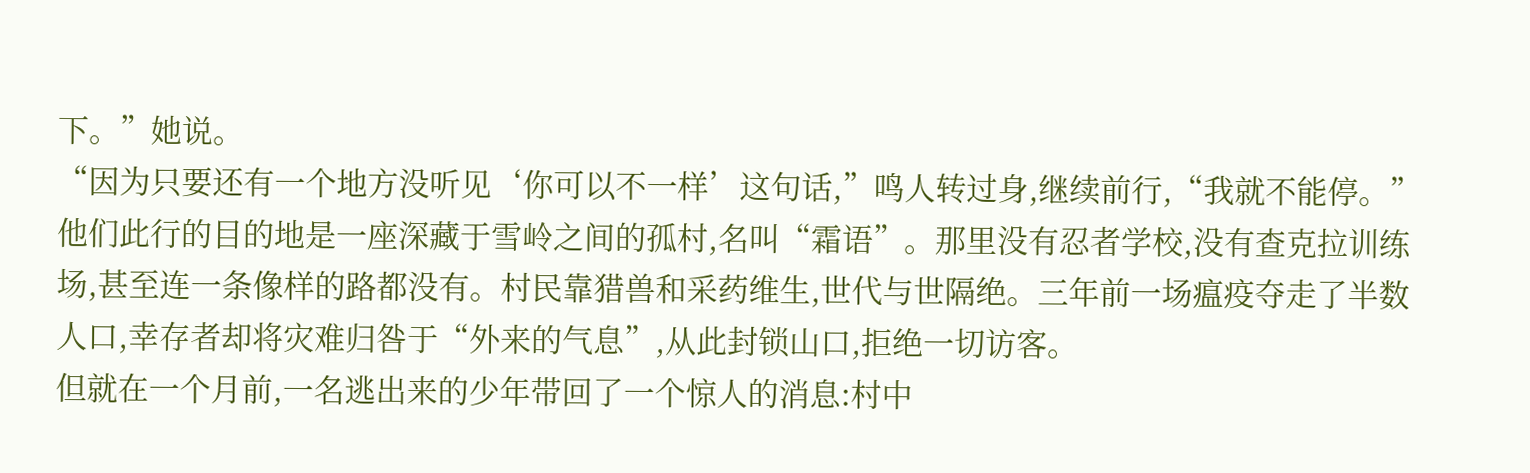下。”她说。
“因为只要还有一个地方没听见‘你可以不一样’这句话,”鸣人转过身,继续前行,“我就不能停。”
他们此行的目的地是一座深藏于雪岭之间的孤村,名叫“霜语”。那里没有忍者学校,没有查克拉训练场,甚至连一条像样的路都没有。村民靠猎兽和采药维生,世代与世隔绝。三年前一场瘟疫夺走了半数人口,幸存者却将灾难归咎于“外来的气息”,从此封锁山口,拒绝一切访客。
但就在一个月前,一名逃出来的少年带回了一个惊人的消息:村中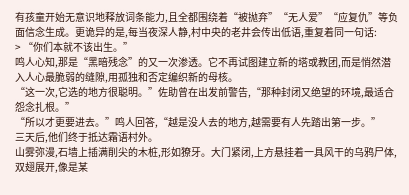有孩童开始无意识地释放词条能力,且全都围绕着“被抛弃”“无人爱”“应复仇”等负面信念生成。更诡异的是,每当夜深人静,村中央的老井会传出低语,重复着同一句话:
> “你们本就不该出生。”
鸣人心知,那是“黑暗残念”的又一次渗透。它不再试图建立新的塔或教团,而是悄然潜入人心最脆弱的缝隙,用孤独和否定编织新的母核。
“这一次,它选的地方很聪明。”佐助曾在出发前警告,“那种封闭又绝望的环境,最适合怨念扎根。”
“所以才更要进去。”鸣人回答,“越是没人去的地方,越需要有人先踏出第一步。”
三天后,他们终于抵达霜语村外。
山雾弥漫,石墙上插满削尖的木桩,形如獠牙。大门紧闭,上方悬挂着一具风干的乌鸦尸体,双翅展开,像是某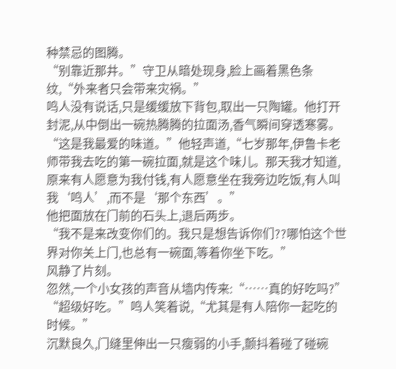种禁忌的图腾。
“别靠近那井。”守卫从暗处现身,脸上画着黑色条纹,“外来者只会带来灾祸。”
鸣人没有说话,只是缓缓放下背包,取出一只陶罐。他打开封泥,从中倒出一碗热腾腾的拉面汤,香气瞬间穿透寒雾。
“这是我最爱的味道。”他轻声道,“七岁那年,伊鲁卡老师带我去吃的第一碗拉面,就是这个味儿。那天我才知道,原来有人愿意为我付钱,有人愿意坐在我旁边吃饭,有人叫我‘鸣人’,而不是‘那个东西’。”
他把面放在门前的石头上,退后两步。
“我不是来改变你们的。我只是想告诉你们??哪怕这个世界对你关上门,也总有一碗面,等着你坐下吃。”
风静了片刻。
忽然,一个小女孩的声音从墙内传来:“……真的好吃吗?”
“超级好吃。”鸣人笑着说,“尤其是有人陪你一起吃的时候。”
沉默良久,门缝里伸出一只瘦弱的小手,颤抖着碰了碰碗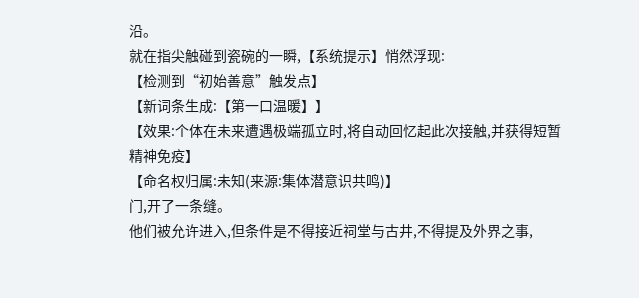沿。
就在指尖触碰到瓷碗的一瞬,【系统提示】悄然浮现:
【检测到“初始善意”触发点】
【新词条生成:【第一口温暖】】
【效果:个体在未来遭遇极端孤立时,将自动回忆起此次接触,并获得短暂精神免疫】
【命名权归属:未知(来源:集体潜意识共鸣)】
门,开了一条缝。
他们被允许进入,但条件是不得接近祠堂与古井,不得提及外界之事,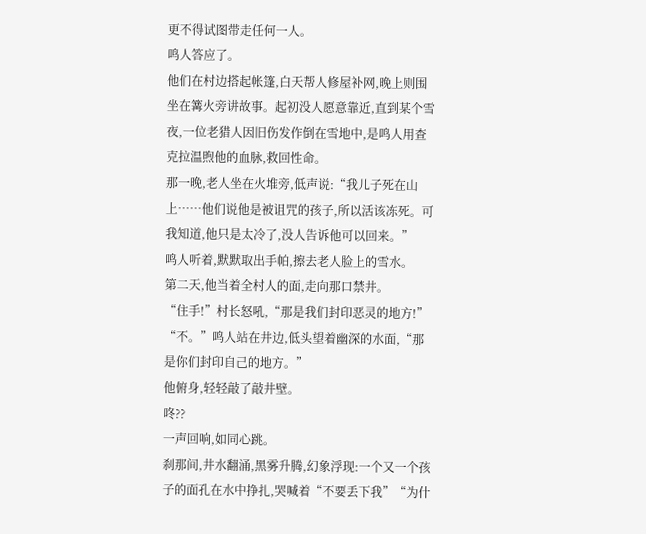更不得试图带走任何一人。
鸣人答应了。
他们在村边搭起帐篷,白天帮人修屋补网,晚上则围坐在篝火旁讲故事。起初没人愿意靠近,直到某个雪夜,一位老猎人因旧伤发作倒在雪地中,是鸣人用查克拉温煦他的血脉,救回性命。
那一晚,老人坐在火堆旁,低声说:“我儿子死在山上……他们说他是被诅咒的孩子,所以活该冻死。可我知道,他只是太冷了,没人告诉他可以回来。”
鸣人听着,默默取出手帕,擦去老人脸上的雪水。
第二天,他当着全村人的面,走向那口禁井。
“住手!”村长怒吼,“那是我们封印恶灵的地方!”
“不。”鸣人站在井边,低头望着幽深的水面,“那是你们封印自己的地方。”
他俯身,轻轻敲了敲井壁。
咚??
一声回响,如同心跳。
刹那间,井水翻涌,黑雾升腾,幻象浮现:一个又一个孩子的面孔在水中挣扎,哭喊着“不要丢下我”“为什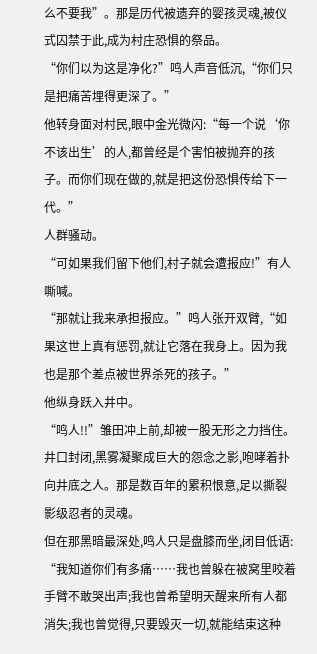么不要我”。那是历代被遗弃的婴孩灵魂,被仪式囚禁于此,成为村庄恐惧的祭品。
“你们以为这是净化?”鸣人声音低沉,“你们只是把痛苦埋得更深了。”
他转身面对村民,眼中金光微闪:“每一个说‘你不该出生’的人,都曾经是个害怕被抛弃的孩子。而你们现在做的,就是把这份恐惧传给下一代。”
人群骚动。
“可如果我们留下他们,村子就会遭报应!”有人嘶喊。
“那就让我来承担报应。”鸣人张开双臂,“如果这世上真有惩罚,就让它落在我身上。因为我也是那个差点被世界杀死的孩子。”
他纵身跃入井中。
“鸣人!!”雏田冲上前,却被一股无形之力挡住。
井口封闭,黑雾凝聚成巨大的怨念之影,咆哮着扑向井底之人。那是数百年的累积恨意,足以撕裂影级忍者的灵魂。
但在那黑暗最深处,鸣人只是盘膝而坐,闭目低语:
“我知道你们有多痛……我也曾躲在被窝里咬着手臂不敢哭出声;我也曾希望明天醒来所有人都消失;我也曾觉得,只要毁灭一切,就能结束这种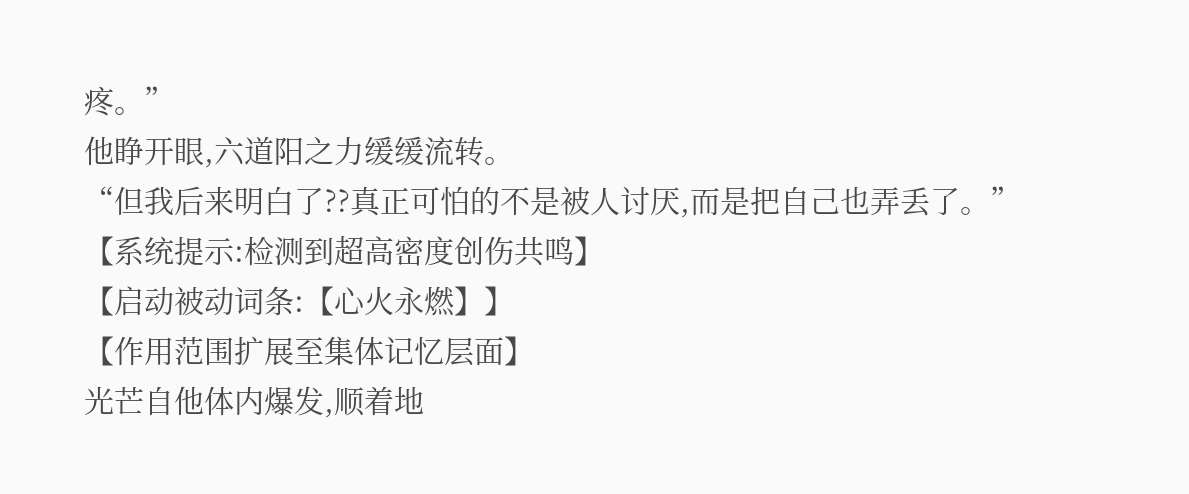疼。”
他睁开眼,六道阳之力缓缓流转。
“但我后来明白了??真正可怕的不是被人讨厌,而是把自己也弄丢了。”
【系统提示:检测到超高密度创伤共鸣】
【启动被动词条:【心火永燃】】
【作用范围扩展至集体记忆层面】
光芒自他体内爆发,顺着地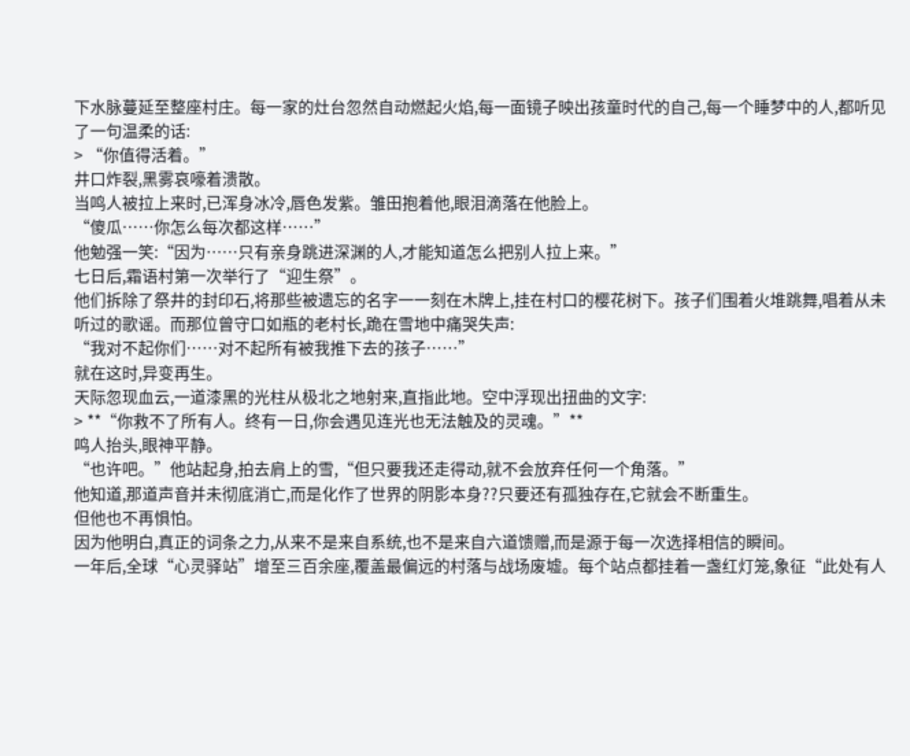下水脉蔓延至整座村庄。每一家的灶台忽然自动燃起火焰,每一面镜子映出孩童时代的自己,每一个睡梦中的人,都听见了一句温柔的话:
> “你值得活着。”
井口炸裂,黑雾哀嚎着溃散。
当鸣人被拉上来时,已浑身冰冷,唇色发紫。雏田抱着他,眼泪滴落在他脸上。
“傻瓜……你怎么每次都这样……”
他勉强一笑:“因为……只有亲身跳进深渊的人,才能知道怎么把别人拉上来。”
七日后,霜语村第一次举行了“迎生祭”。
他们拆除了祭井的封印石,将那些被遗忘的名字一一刻在木牌上,挂在村口的樱花树下。孩子们围着火堆跳舞,唱着从未听过的歌谣。而那位曾守口如瓶的老村长,跪在雪地中痛哭失声:
“我对不起你们……对不起所有被我推下去的孩子……”
就在这时,异变再生。
天际忽现血云,一道漆黑的光柱从极北之地射来,直指此地。空中浮现出扭曲的文字:
> **“你救不了所有人。终有一日,你会遇见连光也无法触及的灵魂。”**
鸣人抬头,眼神平静。
“也许吧。”他站起身,拍去肩上的雪,“但只要我还走得动,就不会放弃任何一个角落。”
他知道,那道声音并未彻底消亡,而是化作了世界的阴影本身??只要还有孤独存在,它就会不断重生。
但他也不再惧怕。
因为他明白,真正的词条之力,从来不是来自系统,也不是来自六道馈赠,而是源于每一次选择相信的瞬间。
一年后,全球“心灵驿站”增至三百余座,覆盖最偏远的村落与战场废墟。每个站点都挂着一盏红灯笼,象征“此处有人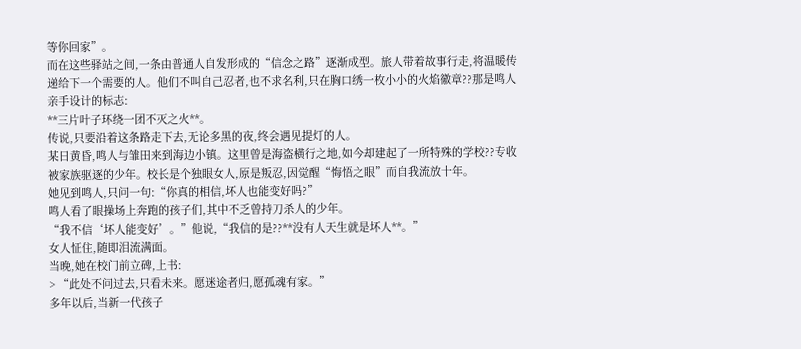等你回家”。
而在这些驿站之间,一条由普通人自发形成的“信念之路”逐渐成型。旅人带着故事行走,将温暖传递给下一个需要的人。他们不叫自己忍者,也不求名利,只在胸口绣一枚小小的火焰徽章??那是鸣人亲手设计的标志:
**三片叶子环绕一团不灭之火**。
传说,只要沿着这条路走下去,无论多黑的夜,终会遇见提灯的人。
某日黄昏,鸣人与雏田来到海边小镇。这里曾是海盗横行之地,如今却建起了一所特殊的学校??专收被家族驱逐的少年。校长是个独眼女人,原是叛忍,因觉醒“悔悟之眼”而自我流放十年。
她见到鸣人,只问一句:“你真的相信,坏人也能变好吗?”
鸣人看了眼操场上奔跑的孩子们,其中不乏曾持刀杀人的少年。
“我不信‘坏人能变好’。”他说,“我信的是??**没有人天生就是坏人**。”
女人怔住,随即泪流满面。
当晚,她在校门前立碑,上书:
> “此处不问过去,只看未来。愿迷途者归,愿孤魂有家。”
多年以后,当新一代孩子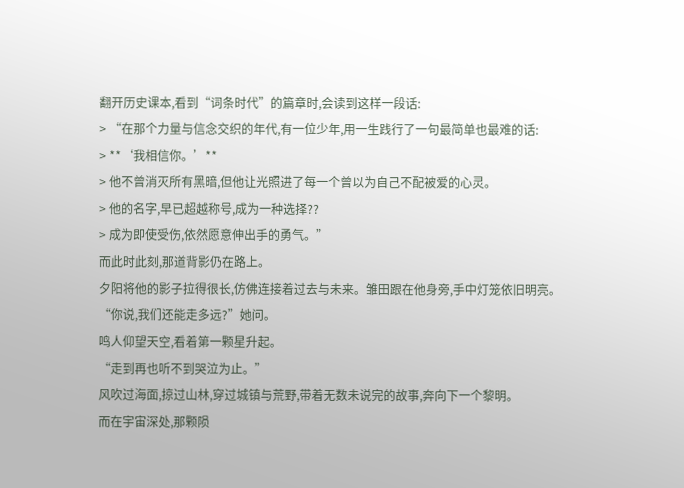翻开历史课本,看到“词条时代”的篇章时,会读到这样一段话:
> “在那个力量与信念交织的年代,有一位少年,用一生践行了一句最简单也最难的话:
> **‘我相信你。’**
> 他不曾消灭所有黑暗,但他让光照进了每一个曾以为自己不配被爱的心灵。
> 他的名字,早已超越称号,成为一种选择??
> 成为即使受伤,依然愿意伸出手的勇气。”
而此时此刻,那道背影仍在路上。
夕阳将他的影子拉得很长,仿佛连接着过去与未来。雏田跟在他身旁,手中灯笼依旧明亮。
“你说,我们还能走多远?”她问。
鸣人仰望天空,看着第一颗星升起。
“走到再也听不到哭泣为止。”
风吹过海面,掠过山林,穿过城镇与荒野,带着无数未说完的故事,奔向下一个黎明。
而在宇宙深处,那颗陨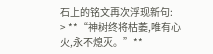石上的铭文再次浮现新句:
> **“神树终将枯萎,唯有心火,永不熄灭。”**